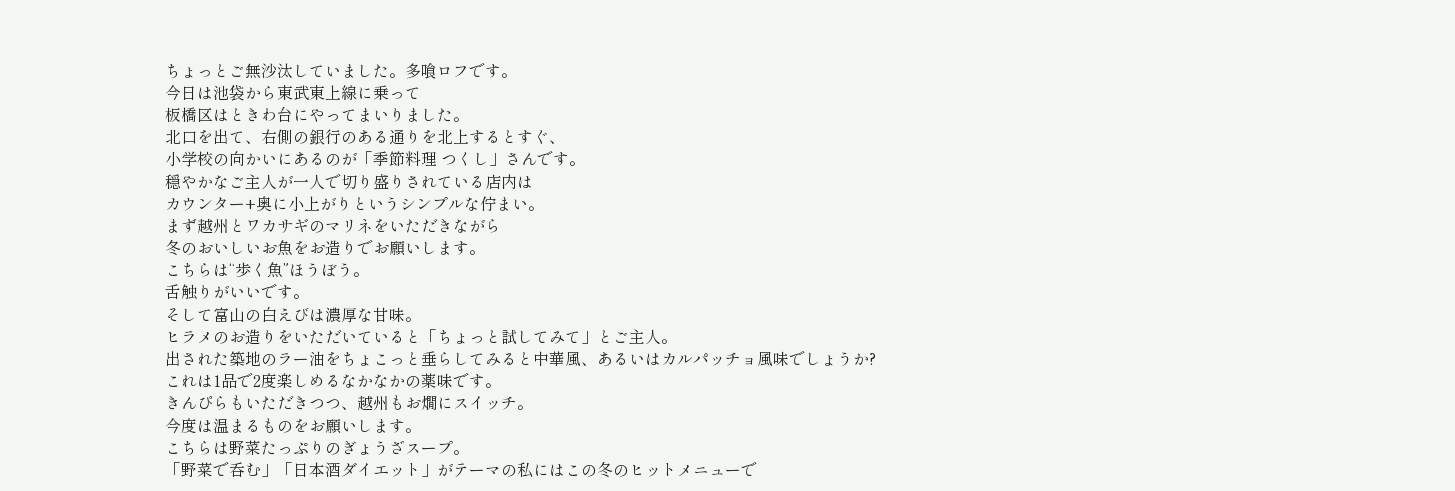ちょっとご無沙汰していました。多喰ロフです。
今日は池袋から東武東上線に乗って
板橋区はときわ台にやってまいりました。
北口を出て、右側の銀行のある通りを北上するとすぐ、
小学校の向かいにあるのが「季節料理 つくし」さんです。
穏やかなご主人が一人で切り盛りされている店内は
カウンター+奥に小上がりというシンプルな佇まい。
まず越州とワカサギのマリネをいただきながら
冬のおいしいお魚をお造りでお願いします。
こちらは“歩く魚”ほうぼう。
舌触りがいいです。
そして富山の白えびは濃厚な甘味。
ヒラメのお造りをいただいていると「ちょっと試してみて」とご主人。
出された築地のラー油をちょこっと垂らしてみると中華風、あるいはカルパッチョ風味でしょうか?
これは1品で2度楽しめるなかなかの薬味です。
きんぴらもいただきつつ、越州もお燗にスイッチ。
今度は温まるものをお願いします。
こちらは野菜たっぷりのぎょうざスープ。
「野菜で呑む」「日本酒ダイエット」がテーマの私にはこの冬のヒットメニューで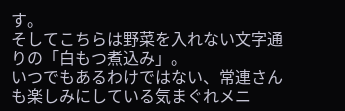す。
そしてこちらは野菜を入れない文字通りの「白もつ煮込み」。
いつでもあるわけではない、常連さんも楽しみにしている気まぐれメニ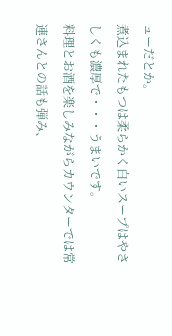ューだとか。
煮込まれたもつは柔らかく白いスープはやさしくも濃厚で・・・うまいです。
料理とお酒を楽しみながらカウンターでは常連さんとの話も弾み、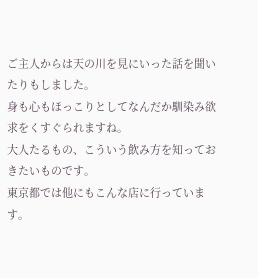ご主人からは天の川を見にいった話を聞いたりもしました。
身も心もほっこりとしてなんだか馴染み欲求をくすぐられますね。
大人たるもの、こういう飲み方を知っておきたいものです。
東京都では他にもこんな店に行っています。